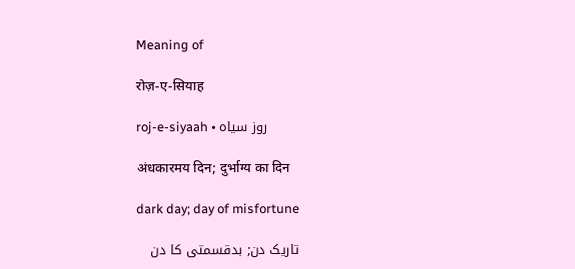Meaning of

रोज़-ए-सियाह

roj-e-siyaah • روز سیاہ

अंधकारमय दिन; दुर्भाग्य का दिन

dark day; day of misfortune

تاریک دن; بدقسمتی کا دن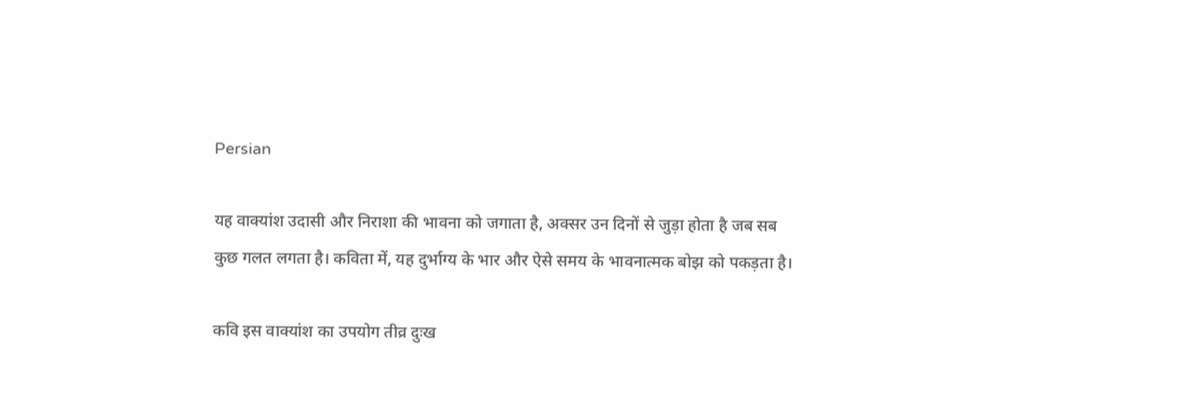Persian

यह वाक्यांश उदासी और निराशा की भावना को जगाता है, अक्सर उन दिनों से जुड़ा होता है जब सब कुछ गलत लगता है। कविता में, यह दुर्भाग्य के भार और ऐसे समय के भावनात्मक बोझ को पकड़ता है।

कवि इस वाक्यांश का उपयोग तीव्र दुःख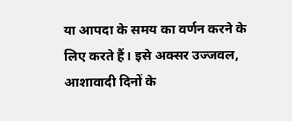या आपदा के समय का वर्णन करने के लिए करते हैं। इसे अक्सर उज्जवल, आशावादी दिनों के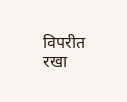विपरीत रखा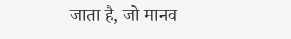जाता है, जो मानव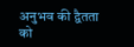अनुभव की द्वैतता को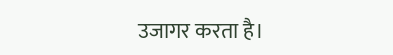उजागर करता है।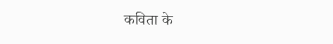कविता के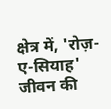क्षेत्र में, 'रोज़-ए-सियाह' जीवन की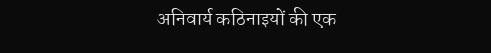अनिवार्य कठिनाइयों की एक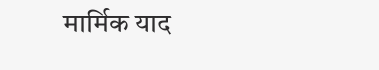मार्मिक याद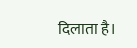दिलाता है।